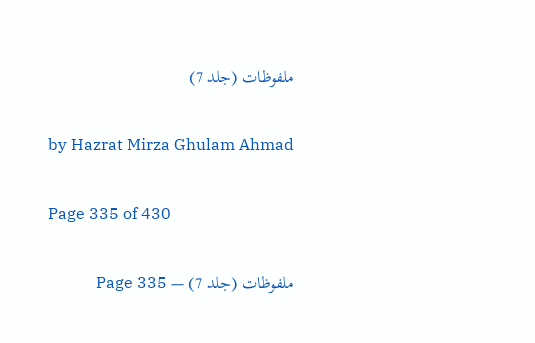ملفوظات (جلد 7)

by Hazrat Mirza Ghulam Ahmad

Page 335 of 430

ملفوظات (جلد 7) — Page 335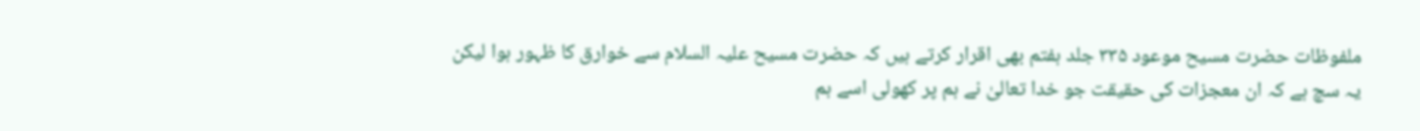ملفوظات حضرت مسیح موعود ۳۳۵ جلد ہفتم بھی اقرار کرتے ہیں کہ حضرت مسیح علیہ السلام سے خوارق کا ظہور ہوا لیکن یہ سچ ہے کہ ان معجزات کی حقیقت جو خدا تعالیٰ نے ہم پر کھولی اسے ہم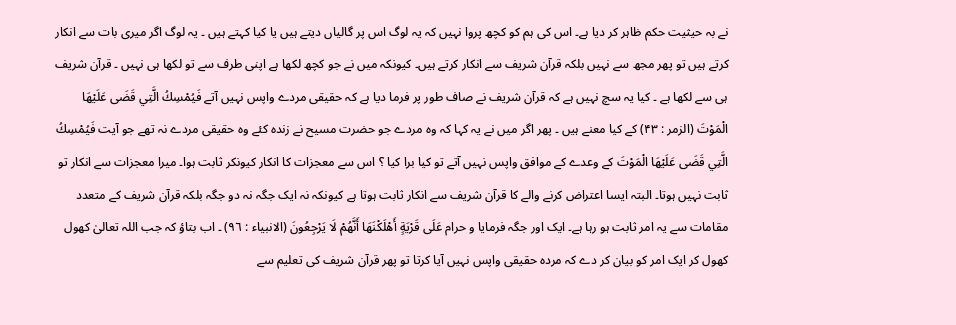نے بہ حیثیت حکم ظاہر کر دیا ہے۔ اس کی ہم کو کچھ پروا نہیں کہ یہ لوگ اس پر گالیاں دیتے ہیں یا کیا کہتے ہیں ۔ یہ لوگ اگر میری بات سے انکار کرتے ہیں تو پھر مجھ سے نہیں بلکہ قرآن شریف سے انکار کرتے ہیں۔ کیونکہ میں نے جو کچھ لکھا ہے اپنی طرف سے تو لکھا ہی نہیں ۔ قرآن شریف ہی سے لکھا ہے ۔ کیا یہ سچ نہیں ہے کہ قرآن شریف نے صاف طور پر فرما دیا ہے کہ حقیقی مردے واپس نہیں آتے فَيُمْسِكُ الَّتِي قَضَى عَلَيْهَا الْمَوْتَ (الزمر : ۴۳) کے کیا معنے ہیں ۔ پھر اگر میں نے یہ کہا کہ وہ مردے جو حضرت مسیح نے زندہ کئے وہ حقیقی مردے نہ تھے جو آیت فَيُمْسِكُ الَّتِي قَضَى عَلَيْهَا الْمَوْتَ کے وعدے کے موافق واپس نہیں آتے تو کیا برا کیا ؟ اس سے معجزات کا انکار کیونکر ثابت ہوا۔ میرا معجزات سے انکار تو ثابت نہیں ہوتا۔ البتہ ایسا اعتراض کرنے والے کا قرآن شریف سے انکار ثابت ہوتا ہے کیونکہ نہ ایک جگہ نہ دو جگہ بلکہ قرآن شریف کے متعدد مقامات سے یہ امر ثابت ہو رہا ہے۔ ایک اور جگہ فرمایا و حرام عَلَى قَرْيَةٍ أَهْلَكْنَهَا أَنَّهُمْ لَا يَرْجِعُونَ (الانبياء : ٩٦) ۔ اب بتاؤ کہ جب اللہ تعالیٰ کھول کھول کر ایک امر کو بیان کر دے کہ مردہ حقیقی واپس نہیں آیا کرتا تو پھر قرآن شریف کی تعلیم سے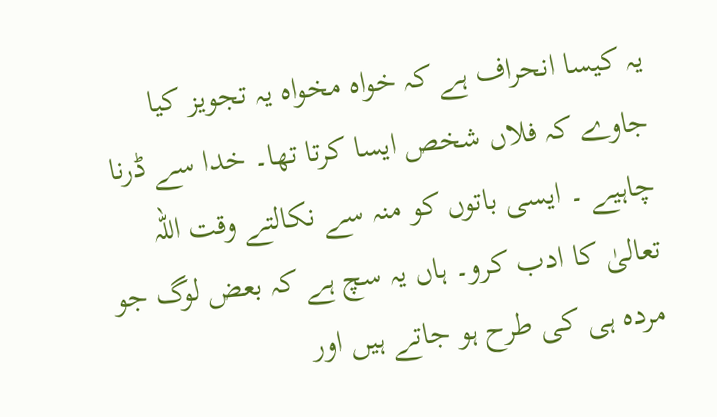یہ کیسا انحراف ہے کہ خواہ مخواہ یہ تجویز کیا جاوے کہ فلاں شخص ایسا کرتا تھا۔ خدا سے ڈرنا چاہیے ۔ ایسی باتوں کو منہ سے نکالتے وقت اللہ تعالیٰ کا ادب کرو۔ ہاں یہ سچ ہے کہ بعض لوگ جو مردہ ہی کی طرح ہو جاتے ہیں اور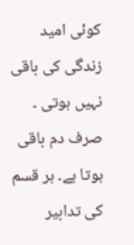کوئی امید زندگی کی باقی نہیں ہوتی ۔ صرف دم باقی ہوتا ہے۔ ہر قسم کی تدابیر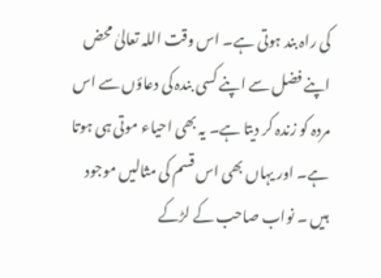کی راہ بند ہوتی ہے۔ اس وقت اللہ تعالیٰ محض اپنے فضل سے اپنے کسی بندہ کی دعاؤں سے اس مردہ کو زندہ کر دیتا ہے۔ یہ بھی احیاء موتی ہی ہوتا ہے۔ اور یہاں بھی اس قسم کی مثالیں موجود ہیں ۔ نواب صاحب کے لڑکے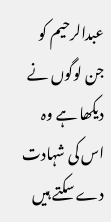عبدالرحیم کو جن لوگوں نے دیکھا ہے وہ اس کی شہادت دے سکتے ہیں